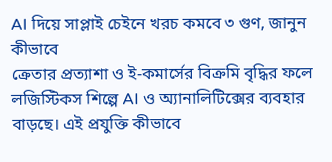AI দিয়ে সাপ্লাই চেইনে খরচ কমবে ৩ গুণ, জানুন কীভাবে
ক্রেতার প্রত্যাশা ও ই-কমার্সের বিক্রমি বৃদ্ধির ফলে লজিস্টিকস শিল্পে AI ও অ্যানালিটিক্সের ব্যবহার বাড়ছে। এই প্রযুক্তি কীভাবে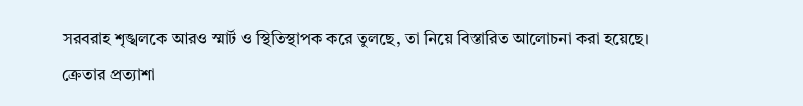সরবরাহ শৃঙ্খলকে আরও স্মার্ট ও স্থিতিস্থাপক করে তুলছে, তা নিয়ে বিস্তারিত আলোচনা করা হয়েছে।
ক্রেতার প্রত্যাশা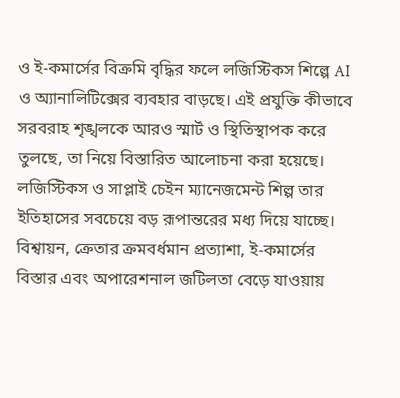ও ই-কমার্সের বিক্রমি বৃদ্ধির ফলে লজিস্টিকস শিল্পে AI ও অ্যানালিটিক্সের ব্যবহার বাড়ছে। এই প্রযুক্তি কীভাবে সরবরাহ শৃঙ্খলকে আরও স্মার্ট ও স্থিতিস্থাপক করে তুলছে, তা নিয়ে বিস্তারিত আলোচনা করা হয়েছে।
লজিস্টিকস ও সাপ্লাই চেইন ম্যানেজমেন্ট শিল্প তার ইতিহাসের সবচেয়ে বড় রূপান্তরের মধ্য দিয়ে যাচ্ছে। বিশ্বায়ন, ক্রেতার ক্রমবর্ধমান প্রত্যাশা, ই-কমার্সের বিস্তার এবং অপারেশনাল জটিলতা বেড়ে যাওয়ায়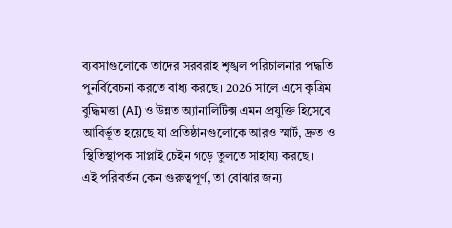ব্যবসাগুলোকে তাদের সরবরাহ শৃঙ্খল পরিচালনার পদ্ধতি পুনর্বিবেচনা করতে বাধ্য করছে। 2026 সালে এসে কৃত্রিম বুদ্ধিমত্তা (AI) ও উন্নত অ্যানালিটিক্স এমন প্রযুক্তি হিসেবে আবির্ভূত হয়েছে যা প্রতিষ্ঠানগুলোকে আরও স্মার্ট, দ্রুত ও স্থিতিস্থাপক সাপ্লাই চেইন গড়ে তুলতে সাহায্য করছে।
এই পরিবর্তন কেন গুরুত্বপূর্ণ, তা বোঝার জন্য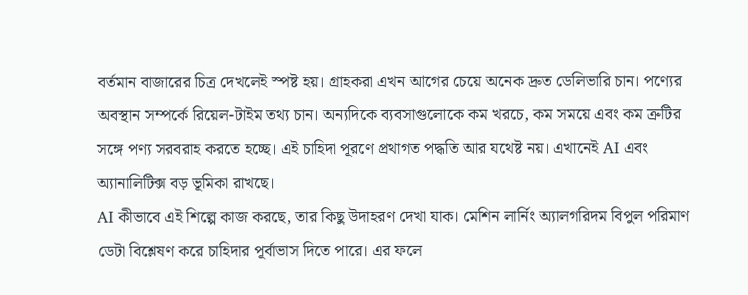বর্তমান বাজারের চিত্র দেখলেই স্পষ্ট হয়। গ্রাহকরা এখন আগের চেয়ে অনেক দ্রুত ডেলিভারি চান। পণ্যের অবস্থান সম্পর্কে রিয়েল-টাইম তথ্য চান। অন্যদিকে ব্যবসাগুলোকে কম খরচে, কম সময়ে এবং কম ত্রুটির সঙ্গে পণ্য সরবরাহ করতে হচ্ছে। এই চাহিদা পূরণে প্রথাগত পদ্ধতি আর যথেষ্ট নয়। এখানেই AI এবং অ্যানালিটিক্স বড় ভূমিকা রাখছে।
AI কীভাবে এই শিল্পে কাজ করছে, তার কিছু উদাহরণ দেখা যাক। মেশিন লার্নিং অ্যালগরিদম বিপুল পরিমাণ ডেটা বিশ্লেষণ করে চাহিদার পূর্বাভাস দিতে পারে। এর ফলে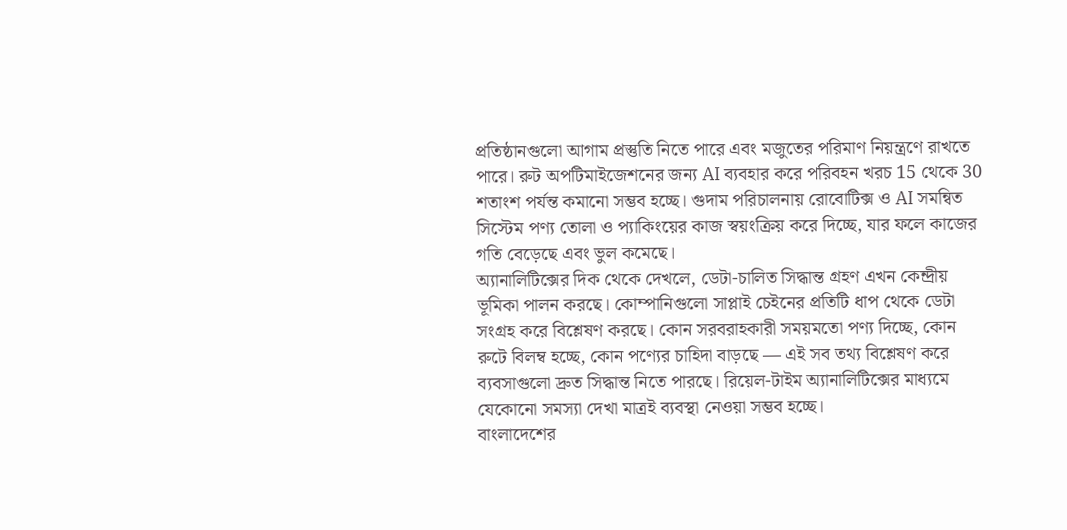প্রতিষ্ঠানগুলো আগাম প্রস্তুতি নিতে পারে এবং মজুতের পরিমাণ নিয়ন্ত্রণে রাখতে পারে। রুট অপটিমাইজেশনের জন্য AI ব্যবহার করে পরিবহন খরচ 15 থেকে 30 শতাংশ পর্যন্ত কমানো সম্ভব হচ্ছে। গুদাম পরিচালনায় রোবোটিক্স ও AI সমন্বিত সিস্টেম পণ্য তোলা ও প্যাকিংয়ের কাজ স্বয়ংক্রিয় করে দিচ্ছে, যার ফলে কাজের গতি বেড়েছে এবং ভুল কমেছে।
অ্যানালিটিক্সের দিক থেকে দেখলে, ডেটা-চালিত সিদ্ধান্ত গ্রহণ এখন কেন্দ্রীয় ভূমিকা পালন করছে। কোম্পানিগুলো সাপ্লাই চেইনের প্রতিটি ধাপ থেকে ডেটা সংগ্রহ করে বিশ্লেষণ করছে। কোন সরবরাহকারী সময়মতো পণ্য দিচ্ছে, কোন রুটে বিলম্ব হচ্ছে, কোন পণ্যের চাহিদা বাড়ছে — এই সব তথ্য বিশ্লেষণ করে ব্যবসাগুলো দ্রুত সিদ্ধান্ত নিতে পারছে। রিয়েল-টাইম অ্যানালিটিক্সের মাধ্যমে যেকোনো সমস্যা দেখা মাত্রই ব্যবস্থা নেওয়া সম্ভব হচ্ছে।
বাংলাদেশের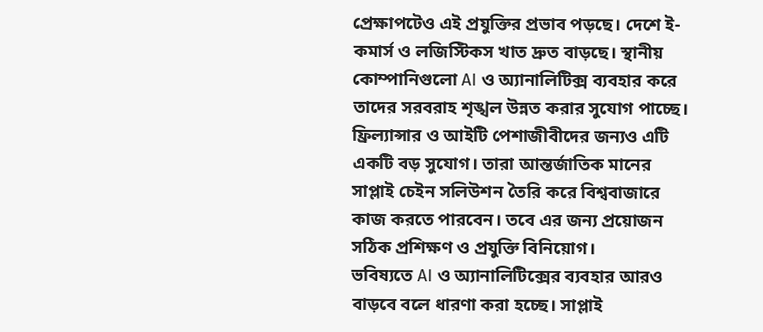প্রেক্ষাপটেও এই প্রযুক্তির প্রভাব পড়ছে। দেশে ই-কমার্স ও লজিস্টিকস খাত দ্রুত বাড়ছে। স্থানীয় কোম্পানিগুলো AI ও অ্যানালিটিক্স ব্যবহার করে তাদের সরবরাহ শৃঙ্খল উন্নত করার সুযোগ পাচ্ছে। ফ্রিল্যান্সার ও আইটি পেশাজীবীদের জন্যও এটি একটি বড় সুযোগ। তারা আন্তর্জাতিক মানের সাপ্লাই চেইন সলিউশন তৈরি করে বিশ্ববাজারে কাজ করতে পারবেন। তবে এর জন্য প্রয়োজন সঠিক প্রশিক্ষণ ও প্রযুক্তি বিনিয়োগ।
ভবিষ্যতে AI ও অ্যানালিটিক্সের ব্যবহার আরও বাড়বে বলে ধারণা করা হচ্ছে। সাপ্লাই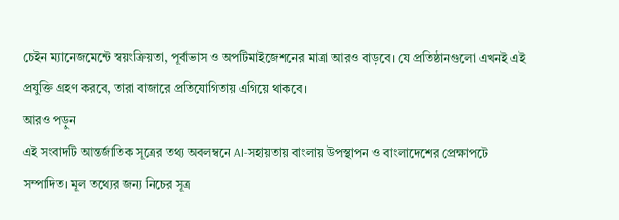চেইন ম্যানেজমেন্টে স্বয়ংক্রিয়তা, পূর্বাভাস ও অপটিমাইজেশনের মাত্রা আরও বাড়বে। যে প্রতিষ্ঠানগুলো এখনই এই প্রযুক্তি গ্রহণ করবে, তারা বাজারে প্রতিযোগিতায় এগিয়ে থাকবে।
আরও পড়ুন
এই সংবাদটি আন্তর্জাতিক সূত্রের তথ্য অবলম্বনে AI-সহায়তায় বাংলায় উপস্থাপন ও বাংলাদেশের প্রেক্ষাপটে সম্পাদিত। মূল তথ্যের জন্য নিচের সূত্র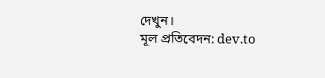দেখুন।
মূল প্রতিবেদন: dev.to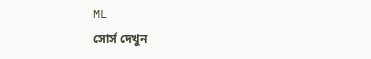ML
সোর্স দেখুন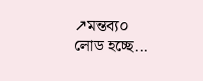↗মন্তব্য০
লোড হচ্ছে...